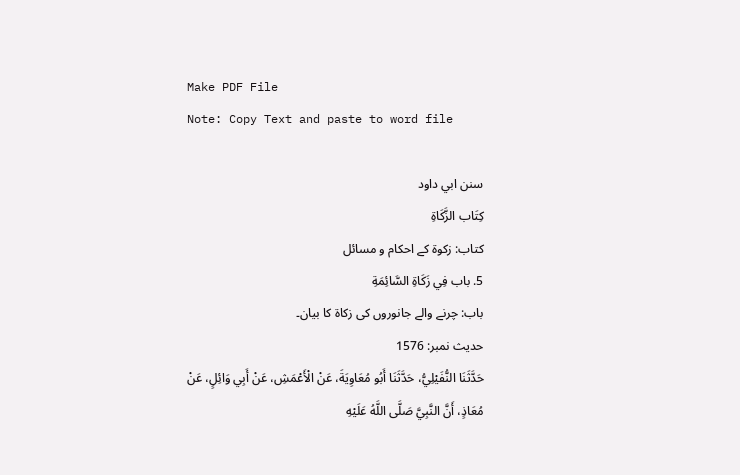Make PDF File
Note: Copy Text and paste to word file

سنن ابي داود
كِتَاب الزَّكَاةِ
کتاب: زکوۃ کے احکام و مسائل
5. باب فِي زَكَاةِ السَّائِمَةِ
باب: چرنے والے جانوروں کی زکاۃ کا بیان۔
حدیث نمبر: 1576
حَدَّثَنَا النُّفَيْلِيُّ، حَدَّثَنَا أَبُو مُعَاوِيَةَ، عَنْ الْأَعْمَشِ، عَنْ أَبِي وَائِلٍ، عَنْ مُعَاذٍ، أَنَّ النَّبِيَّ صَلَّى اللَّهُ عَلَيْهِ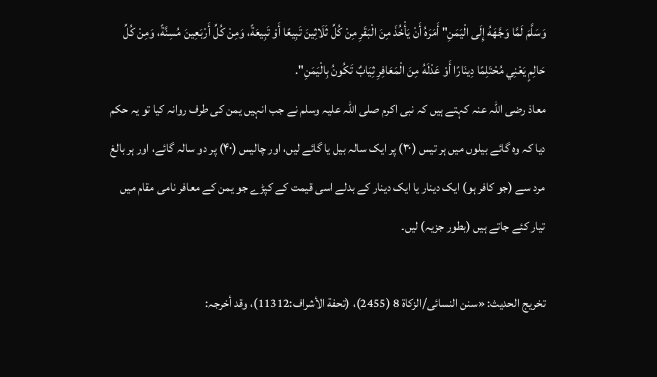وَسَلَّمَ لَمَّا وَجَّهَهُ إِلَى الْيَمَنِ" أَمَرَهُ أَنْ يَأْخُذَ مِنَ الْبَقَرِ مِنْ كُلِّ ثَلَاثِينَ تَبِيعًا أَوْ تَبِيعَةً، وَمِنْ كُلِّ أَرْبَعِينَ مُسِنَّةً، وَمِنْ كُلِّ حَالِمٍ يَعْنِي مُحْتَلِمًا دِينَارًا أَوْ عَدْلَهُ مِنَ الْمَعَافِرِ ثِيَابٌ تَكُونُ بِالْيَمَنِ".
معاذ رضی اللہ عنہ کہتے ہیں کہ نبی اکرم صلی اللہ علیہ وسلم نے جب انہیں یمن کی طرف روانہ کیا تو یہ حکم دیا کہ وہ گائے بیلوں میں ہر تیس (۳۰) پر ایک سالہ بیل یا گائے لیں، اور چالیس (۴۰) پر دو سالہ گائے، اور ہر بالغ مرد سے (جو کافر ہو) ایک دینار یا ایک دینار کے بدلے اسی قیمت کے کپڑے جو یمن کے معافر نامی مقام میں تیار کئے جاتے ہیں (بطور جزیہ) لیں۔

تخریج الحدیث: «سنن النسائی/الزکاة 8 (2455)، (تحفة الأشراف:11312)، وقد أخرجہ: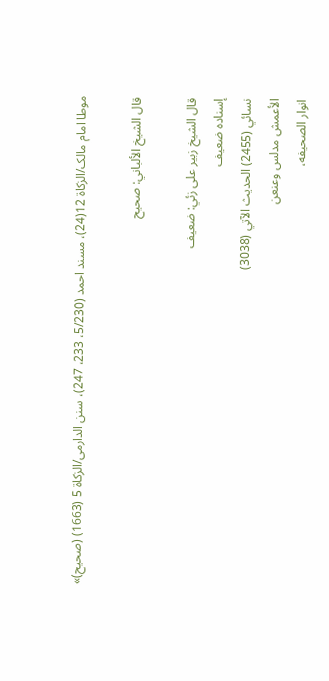موطا امام مالک/الزکاة 12(24)، مسند احمد (5/230، 233، 247)، سنن الدارمی/الزکاة 5 (1663) (صحیح)»

قال الشيخ الألباني: صحيح

قال الشيخ زبير على زئي: ضعيف
إسناده ضعيف
نسائي (2455) الحديث الآتي (3038)
الأعمش مدلس وعنعن
انوار الصحيفه،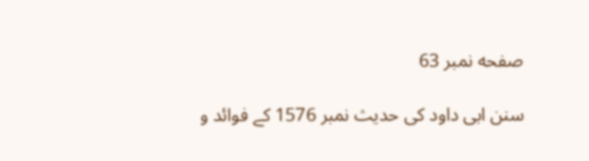صفحه نمبر 63

سنن ابی داود کی حدیث نمبر 1576 کے فوائد و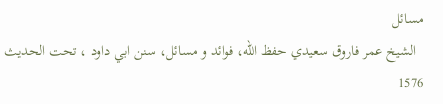مسائل
  الشيخ عمر فاروق سعيدي حفظ الله، فوائد و مسائل، سنن ابي داود ، تحت الحديث 1576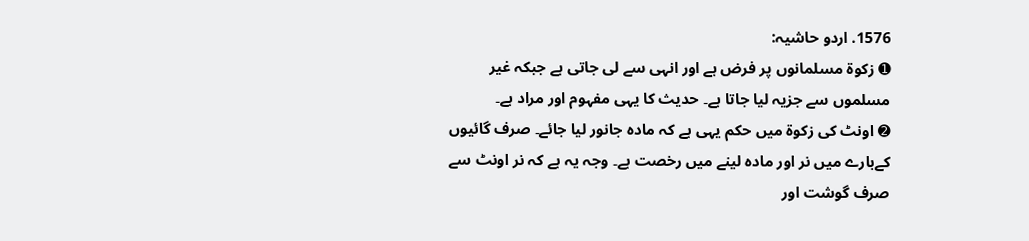1576. اردو حاشیہ:
➊ زکوۃ مسلمانوں پر فرض ہے اور انہی سے لی جاتی ہے جبکہ غیر مسلموں سے جزیہ لیا جاتا ہے۔ حدیث کا یہی مفہوم اور مراد ہے۔
➋ اونٹ کی زکوۃ میں حکم یہی ہے کہ مادہ جانور لیا جائے۔ صرف گائیوں کےبارے میں نر اور مادہ لینے میں رخصت ہے۔ وجہ یہ ہے کہ نر اونٹ سے صرف گوشت اور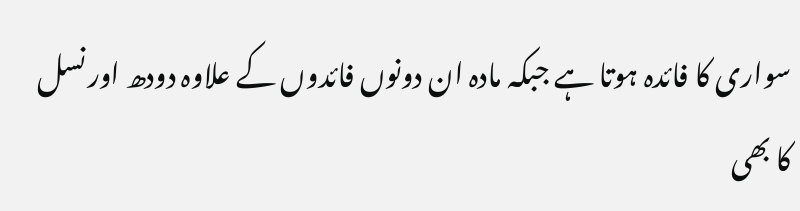سواری کا فائدہ ہوتا ہے جبکہ مادہ ان دونوں فائدوں کے علاوہ دودھ اور نسل کا بھی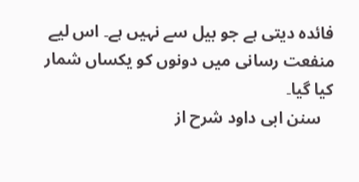فائدہ دیتی ہے جو بیل سے نہیں ہے۔ اس لیے منفعت رسانی میں دونوں کو یکساں شمار کیا گیا۔
   سنن ابی داود شرح از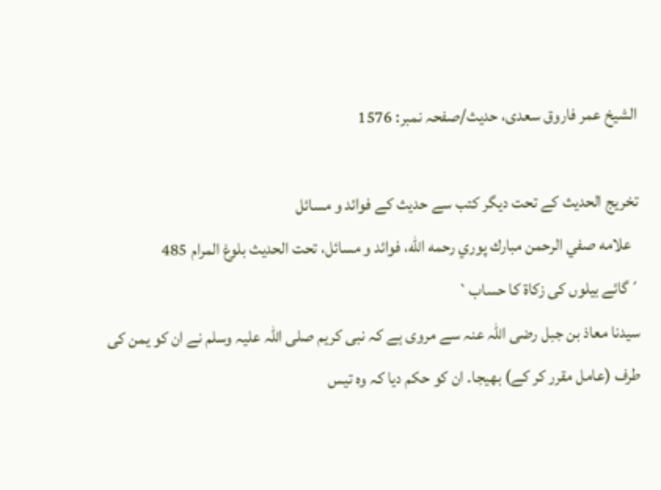الشیخ عمر فاروق سعدی، حدیث/صفحہ نمبر: 1576

تخریج الحدیث کے تحت دیگر کتب سے حدیث کے فوائد و مسائل
  علامه صفي الرحمن مبارك پوري رحمه الله، فوائد و مسائل، تحت الحديث بلوغ المرام 485
´گائے بیلوں کی زکاۃ کا حساب`
سیدنا معاذ بن جبل رضی اللہ عنہ سے مروی ہے کہ نبی کریم صلی اللہ علیہ وسلم نے ان کو یمن کی طرف (عامل مقرر کر کے) بھیجا۔ ان کو حکم دیا کہ وہ تیس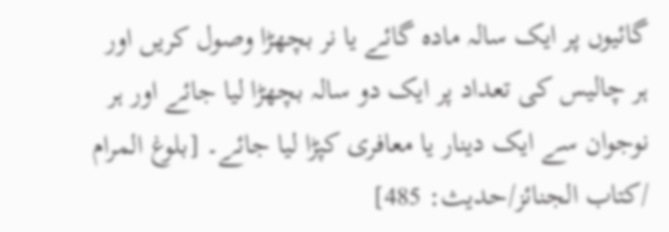گائیوں پر ایک سالہ مادہ گائے یا نر بچھڑا وصول کریں اور ہر چالیس کی تعداد پر ایک دو سالہ بچھڑا لیا جائے اور ہر نوجوان سے ایک دینار یا معافری کپڑا لیا جائے۔ [بلوغ المرام /كتاب الجنائز/حدیث: 485]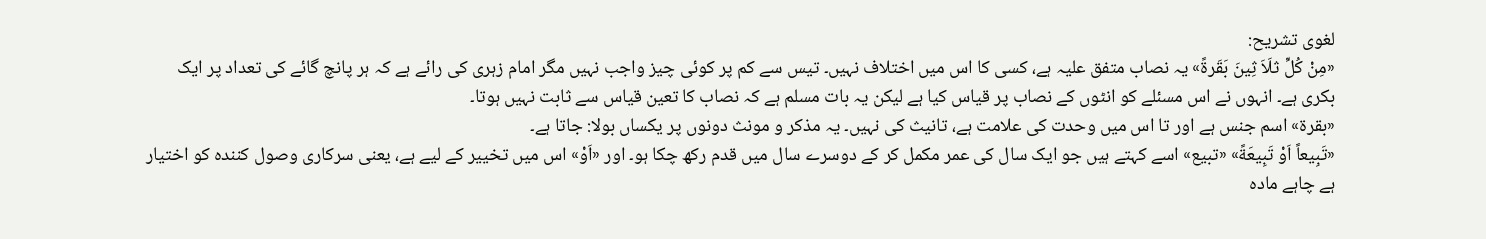لغوی تشریح:
«مِنْ كُلِّ ثلَاَ ثِينَ بَقَرةً» یہ نصاب متفق علیہ ہے، کسی کا اس میں اختلاف نہیں۔ تیس سے کم پر کوئی چیز واجب نہیں مگر امام زہری کی رائے ہے کہ ہر پانچ گائے کی تعداد پر ایک بکری ہے۔ انہوں نے اس مسئلے کو انٹوں کے نصاب پر قیاس کیا ہے لیکن یہ بات مسلم ہے کہ نصاب کا تعین قیاس سے ثابت نہیں ہوتا۔
«بقرة» اسم جنس ہے اور تا اس میں وحدت کی علامت ہے، تانیث کی نہیں۔ یہ مذکر و مونث دونوں پر یکساں بولا: جاتا ہے۔
«تَبِيعاً اَوْ تَبِيعَةً» «تبيع» اسے کہتے ہیں جو ایک سال کی عمر مکمل کر کے دوسرے سال میں قدم رکھ چکا ہو۔ اور «اَوْ» اس میں تخییر کے لیے ہے، یعنی سرکاری وصول کنندہ کو اختیار ہے چاہے مادہ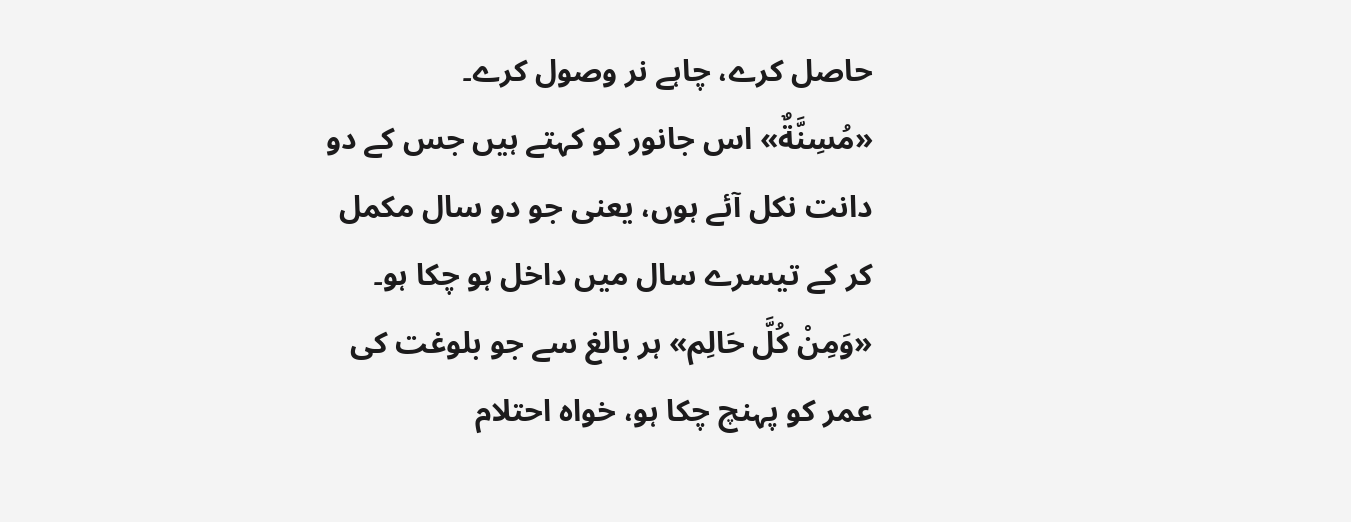حاصل کرے، چاہے نر وصول کرے۔
«مُسِنَّةٌ» اس جانور کو کہتے ہیں جس کے دو دانت نکل آئے ہوں، یعنی جو دو سال مکمل کر کے تیسرے سال میں داخل ہو چکا ہو۔
«وَمِنْ كُلَّ حَالِم» ہر بالغ سے جو بلوغت کی عمر کو پہنچ چکا ہو، خواہ احتلام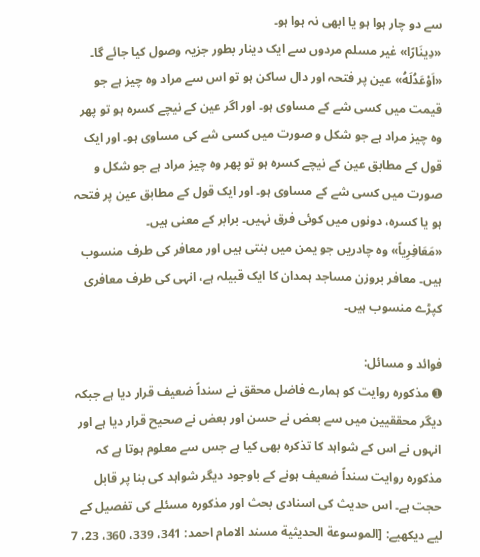سے دو چار ہوا ہو یا ابھی نہ ہوا ہو۔
«دِينَارًا» غیر مسلم مردوں سے ایک دینار بطور جزیہ وصول کیا جائے گا۔
«اَوْعَدُلَهُ» عین پر فتحہ اور دال ساکن ہو تو اس سے مراد وہ چیز ہے جو قیمت میں کسی شے کے مساوی ہو۔ اور اگر عین کے نیچے کسرہ ہو تو پھر وہ چیز مراد ہے جو شکل و صورت میں کسی شے کی مساوی ہو۔ اور ایک قول کے مطابق عین کے نیچے کسرہ ہو تو پھر وہ چیز مراد ہے جو شکل و صورت میں کسی شے کے مساوی ہو۔ اور ایک قول کے مطابق عین پر فتحہ ہو یا کسرہ، دونوں میں کوئی فرق نہیں۔ برابر کے معنی ہیں۔
«مَعَافِرِياً» وہ چادریں جو یمن میں بنتی ہیں اور معافر کی طرف منسوب ہیں۔ معافر بروزن مساجد ہمدان کا ایک قبیلہ ہے، انہی کی طرف معافری کپڑے منسوب ہیں۔

فوائد و مسائل:
➊ مذکورہ روایت کو ہمارے فاضل محقق نے سنداً ضعیف قرار دیا ہے جبکہ دیگر محققیین میں سے بعض نے حسن اور بعض نے صحیح قرار دیا ہے اور انہوں نے اس کے شواہد کا تذکرہ بھی کیا ہے جس سے معلوم ہوتا ہے کہ مذکورہ روایت سنداً ضعیف ہونے کے باوجود دیگر شواہد کی بنا پر قابل حجت ہے۔ اس حدیث کی اسنادی بحث اور مذکورہ مسئلے کی تفصیل کے لیے دیکھیے: [الموسوعة الحديثية مسند الامام احمد: 341، 339، 360، 23، 7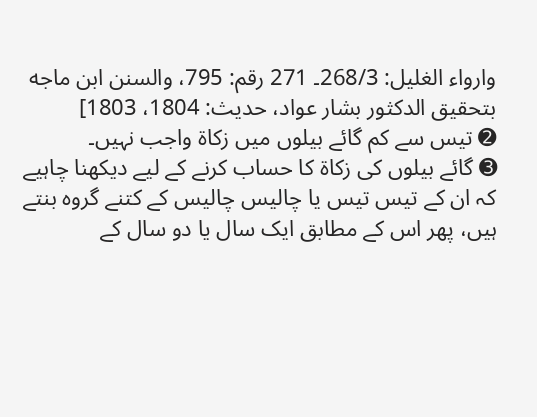وارواء الغليل: 268/3۔ 271 رقم: 795، والسنن ابن ماجه بتحقيق الدكثور بشار عواد، حديث: 1804، 1803]
➋ تیس سے کم گائے بیلوں میں زکاۃ واجب نہیں۔
➌ گائے بیلوں کی زکاۃ کا حساب کرنے کے لیے دیکھنا چاہیے کہ ان کے تیس تیس یا چالیس چالیس کے کتنے گروہ بنتے ہیں، پھر اس کے مطابق ایک سال یا دو سال کے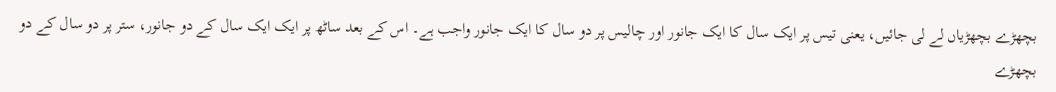بچھڑے بچھڑیاں لے لی جائیں، یعنی تیس پر ایک سال کا ایک جانور اور چالیس پر دو سال کا ایک جانور واجب ہے۔ اس کے بعد ساٹھ پر ایک ایک سال کے دو جانور، ستر پر دو سال کے دو بچھڑے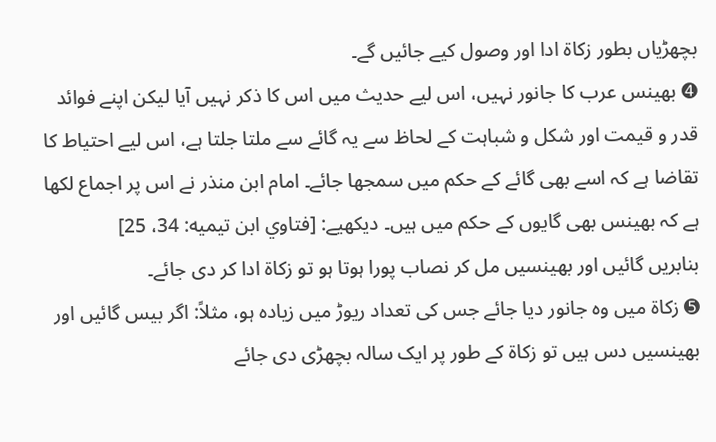بچھڑیاں بطور زکاۃ ادا اور وصول کیے جائیں گے۔
➍ بھینس عرب کا جانور نہیں، اس لیے حدیث میں اس کا ذکر نہیں آیا لیکن اپنے فوائد قدر و قیمت اور شکل و شباہت کے لحاظ سے یہ گائے سے ملتا جلتا ہے، اس لیے احتیاط کا تقاضا ہے کہ اسے بھی گائے کے حکم میں سمجھا جائے۔ امام ابن منذر نے اس پر اجماع لکھا ہے کہ بھینس بھی گایوں کے حکم میں ہیں۔ دیکھیے: [فتاوي ابن تيميه: 34، 25]
بنابریں گائیں اور بھینسیں مل کر نصاب پورا ہوتا ہو تو زکاۃ ادا کر دی جائے۔
➎ زکاۃ میں وہ جانور دیا جائے جس کی تعداد ریوڑ میں زیادہ ہو، مثلاً: اگر بیس گائیں اور بھینسیں دس ہیں تو زکاۃ کے طور پر ایک سالہ بچھڑی دی جائے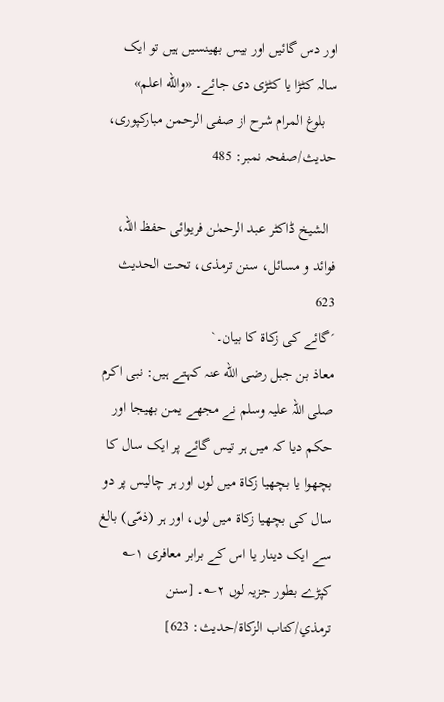اور دس گائیں اور بیس بھینسیں ہیں تو ایک سالہ کٹڑا یا کٹڑی دی جائے۔ «والله اعلم»
   بلوغ المرام شرح از صفی الرحمن مبارکپوری، حدیث/صفحہ نمبر: 485

  الشیخ ڈاکٹر عبد الرحمٰن فریوائی حفظ اللہ، فوائد و مسائل، سنن ترمذی، تحت الحديث 623
´گائے کی زکاۃ کا بیان۔`
معاذ بن جبل رضی الله عنہ کہتے ہیں: نبی اکرم صلی اللہ علیہ وسلم نے مجھے یمن بھیجا اور حکم دیا کہ میں ہر تیس گائے پر ایک سال کا بچھوا یا بچھیا زکاۃ میں لوں اور ہر چالیس پر دو سال کی بچھیا زکاۃ میں لوں، اور ہر (ذمّی) بالغ سے ایک دینار یا اس کے برابر معافری ۱؎ کپڑے بطور جزیہ لوں ۲؎۔ [سنن ترمذي/كتاب الزكاة/حدیث: 623]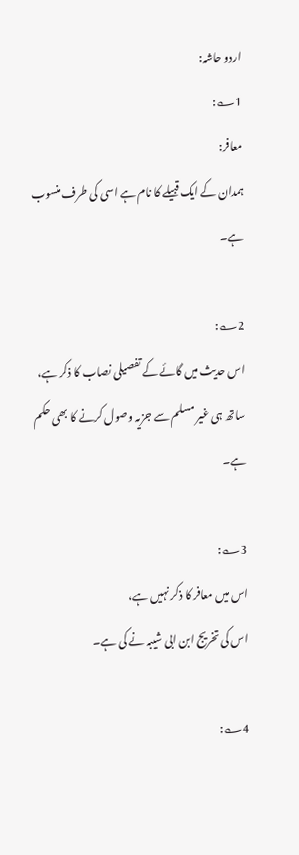اردو حاشہ:
1؎:
معافر:
ہمدان کے ایک قبیلے کا نام ہے اسی کی طرف منسوب ہے۔

2؎:
اس حدیث میں گائے کے تفصیلی نصاب کا ذکر ہے،
ساتھ ہی غیر مسلم سے جزیہ وصول کرنے کا بھی حکم ہے۔

3؎:
اس میں معافر کا ذکر نہیں ہے،
اس کی تخریج ابن ابی شیبہ نے کی ہے۔

4؎: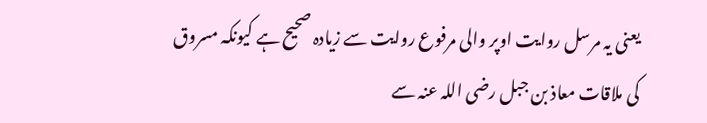یعنی یہ مرسل روایت اوپر والی مرفوع روایت سے زیادہ صحیح ہے کیونکہ مسروق کی ملاقات معاذ بن جبل رضی اللہ عنہ سے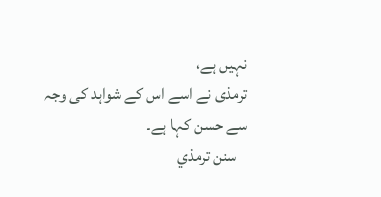نہیں ہے،
ترمذی نے اسے اس کے شواہد کی وجہ سے حسن کہا ہے۔
   سنن ترمذي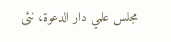مجلس علمي دار الدعوة، نئى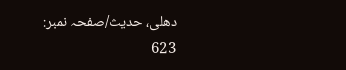دهلى، حدیث/صفحہ نمبر: 623